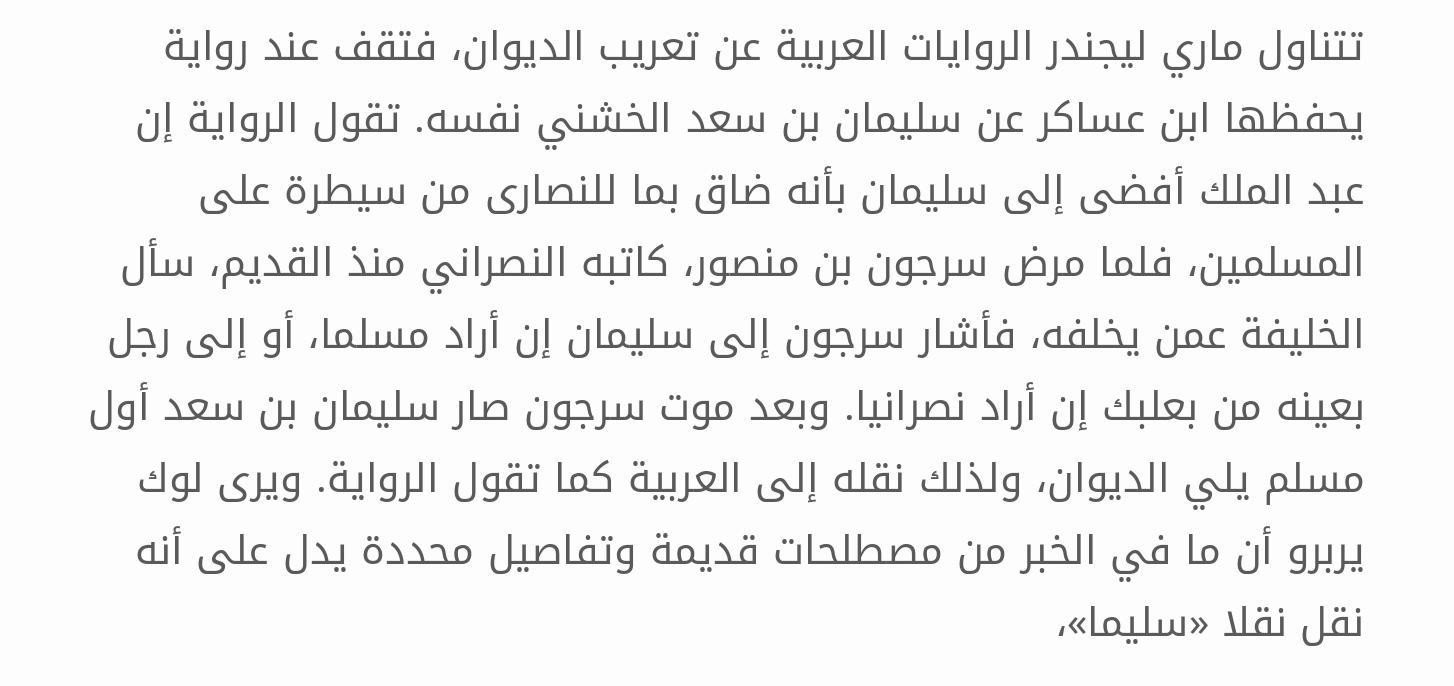تتناول ماري ليجندر الروايات العربية عن تعريب الديوان، فتقف عند رواية يحفظها ابن عساكر عن سليمان بن سعد الخشني نفسه. تقول الرواية إن عبد الملك أفضى إلى سليمان بأنه ضاق بما للنصارى من سيطرة على المسلمين، فلما مرض سرجون بن منصور، كاتبه النصراني منذ القديم، سأل الخليفة عمن يخلفه، فأشار سرجون إلى سليمان إن أراد مسلما، أو إلى رجل بعينه من بعلبك إن أراد نصرانيا. وبعد موت سرجون صار سليمان بن سعد أول مسلم يلي الديوان، ولذلك نقله إلى العربية كما تقول الرواية. ويرى لوك يربرو أن ما في الخبر من مصطلحات قديمة وتفاصيل محددة يدل على أنه نقل نقلا «سليما»،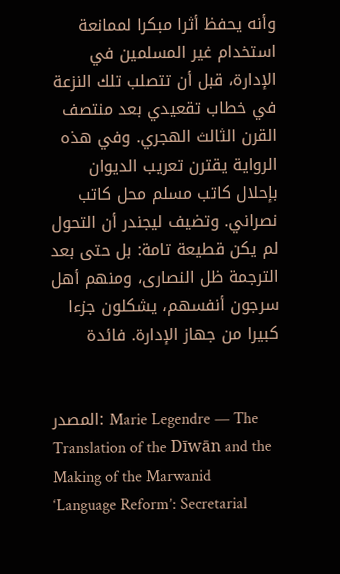وأنه يحفظ أثرا مبكرا لممانعة استخدام غير المسلمين في الإدارة، قبل أن تتصلب تلك النزعة في خطاب تقعيدي بعد منتصف القرن الثالث الهجري. وفي هذه الرواية يقترن تعريب الديوان بإحلال كاتب مسلم محل كاتب نصراني. وتضيف ليجندر أن التحول لم يكن قطيعة تامة: بل حتى بعد الترجمة ظل النصارى، ومنهم أهل سرجون أنفسهم، يشكلون جزءا كبيرا من جهاز الإدارة. فائدة


المصدر: Marie Legendre — The Translation of the Dīwān and the Making of the Marwanid ‘Language Reform’: Secretarial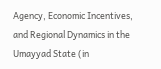Agency, Economic Incentives, and Regional Dynamics in the Umayyad State (in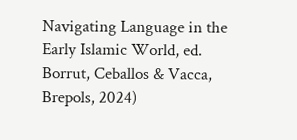Navigating Language in the Early Islamic World, ed. Borrut, Ceballos & Vacca, Brepols, 2024)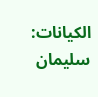الكيانات: سليمان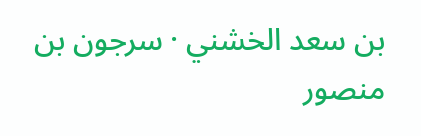بن سعد الخشني · سرجون بن منصور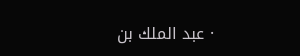· عبد الملك بن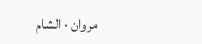مروان · الشام